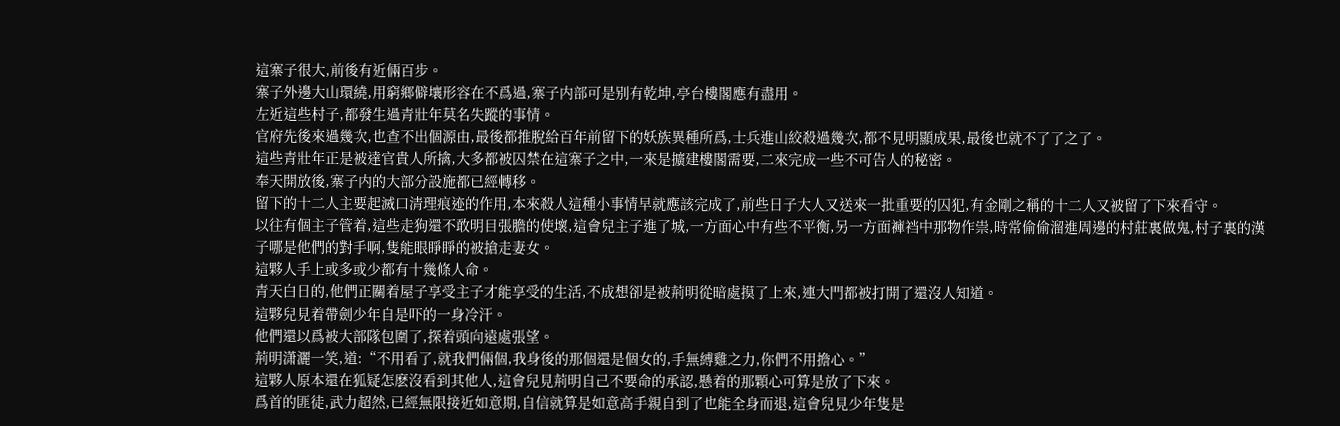這寨子很大,前後有近倆百步。
寨子外邊大山環繞,用窮鄉僻壤形容在不爲過,寨子内部可是别有乾坤,亭台樓閣應有盡用。
左近這些村子,都發生過青壯年莫名失蹤的事情。
官府先後來過幾次,也查不出個源由,最後都推脫給百年前留下的妖族異種所爲,士兵進山絞殺過幾次,都不見明顯成果,最後也就不了了之了。
這些青壯年正是被達官貴人所擒,大多都被囚禁在這寨子之中,一來是擴建樓閣需要,二來完成一些不可告人的秘密。
奉天開放後,寨子内的大部分設施都已經轉移。
留下的十二人主要起滅口清理痕迹的作用,本來殺人這種小事情早就應該完成了,前些日子大人又送來一批重要的囚犯,有金剛之稱的十二人又被留了下來看守。
以往有個主子管着,這些走狗還不敢明目張膽的使壞,這會兒主子進了城,一方面心中有些不平衡,另一方面褲裆中那物作祟,時常偷偷溜進周邊的村莊裏做鬼,村子裏的漢子哪是他們的對手啊,隻能眼睜睜的被搶走妻女。
這夥人手上或多或少都有十幾條人命。
青天白日的,他們正關着屋子享受主子才能享受的生活,不成想卻是被荊明從暗處摸了上來,連大門都被打開了還沒人知道。
這夥兒見着帶劍少年自是吓的一身冷汗。
他們還以爲被大部隊包圍了,探着頭向遠處張望。
荊明潇灑一笑,道:“不用看了,就我們倆個,我身後的那個還是個女的,手無縛雞之力,你們不用擔心。”
這夥人原本還在狐疑怎麽沒看到其他人,這會兒見荊明自己不要命的承認,懸着的那顆心可算是放了下來。
爲首的匪徒,武力超然,已經無限接近如意期,自信就算是如意高手親自到了也能全身而退,這會兒見少年隻是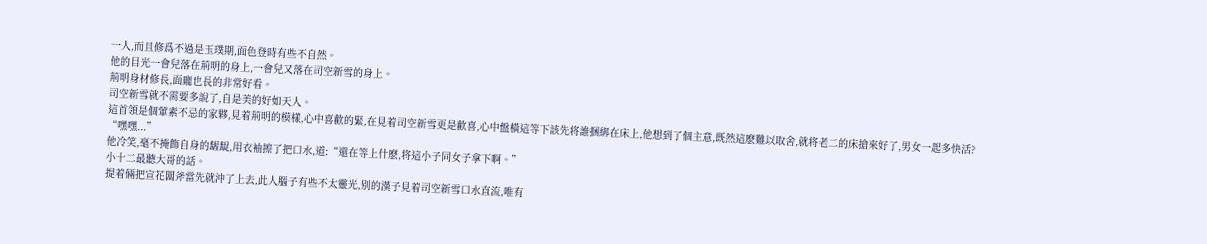一人,而且修爲不過是玉璞期,面色登時有些不自然。
他的目光一會兒落在荊明的身上,一會兒又落在司空新雪的身上。
荊明身材修長,面龐也長的非常好看。
司空新雪就不需要多說了,自是美的好如天人。
這首領是個葷素不忌的家夥,見着荊明的模樣,心中喜歡的緊,在見着司空新雪更是歡喜,心中盤橫這等下該先将誰捆綁在床上,他想到了個主意,既然這麽難以取舍,就将老二的床搶來好了,男女一起多快活?
“嘿嘿...”
他冷笑,毫不掩飾自身的龌龊,用衣袖擦了把口水,道:“還在等上什麽,将這小子同女子拿下啊。”
小十二最聽大哥的話。
提着倆把宣花闆斧當先就沖了上去,此人腦子有些不太靈光,别的漢子見着司空新雪口水直流,唯有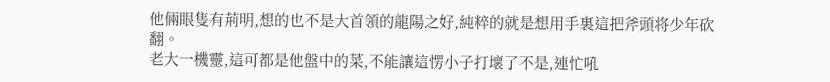他倆眼隻有荊明,想的也不是大首領的龍陽之好,純粹的就是想用手裏這把斧頭将少年砍翻。
老大一機靈,這可都是他盤中的菜,不能讓這愣小子打壞了不是,連忙吼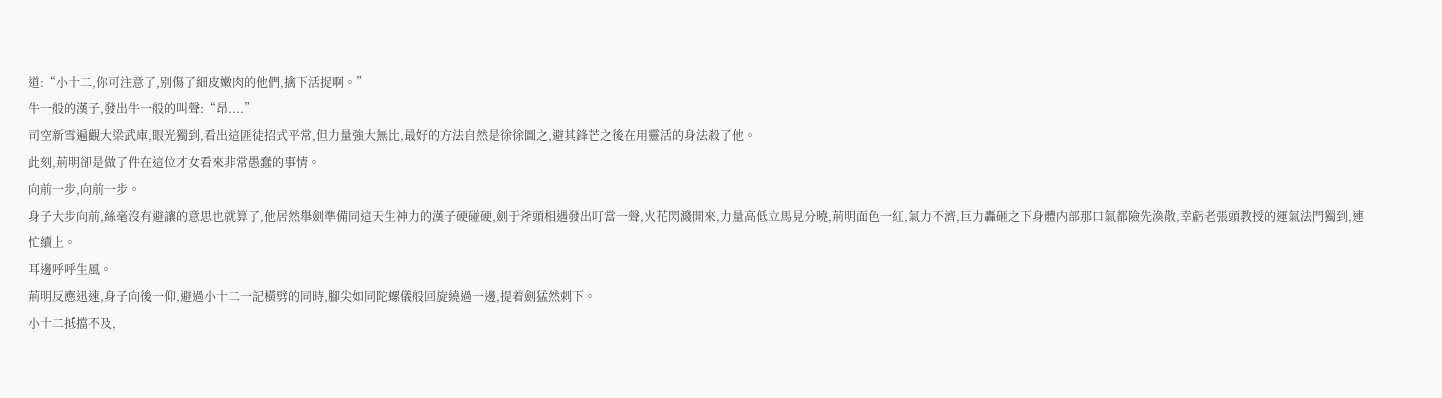道:“小十二,你可注意了,别傷了細皮嫩肉的他們,擒下活捉啊。”
牛一般的漢子,發出牛一般的叫聲:“昂....”
司空新雪遍觀大梁武庫,眼光獨到,看出這匪徒招式平常,但力量強大無比,最好的方法自然是徐徐圖之,避其鋒芒之後在用靈活的身法殺了他。
此刻,荊明卻是做了件在這位才女看來非常愚蠢的事情。
向前一步,向前一步。
身子大步向前,絲毫沒有避讓的意思也就算了,他居然舉劍準備同這天生神力的漢子硬碰硬,劍于斧頭相遇發出叮當一聲,火花閃濺開來,力量高低立馬見分曉,荊明面色一紅,氣力不濟,巨力轟砸之下身體内部那口氣都險先渙散,幸虧老張頭教授的運氣法門獨到,連忙續上。
耳邊呼呼生風。
荊明反應迅速,身子向後一仰,避過小十二一記橫劈的同時,腳尖如同陀螺儀般回旋繞過一邊,提着劍猛然刺下。
小十二抵擋不及,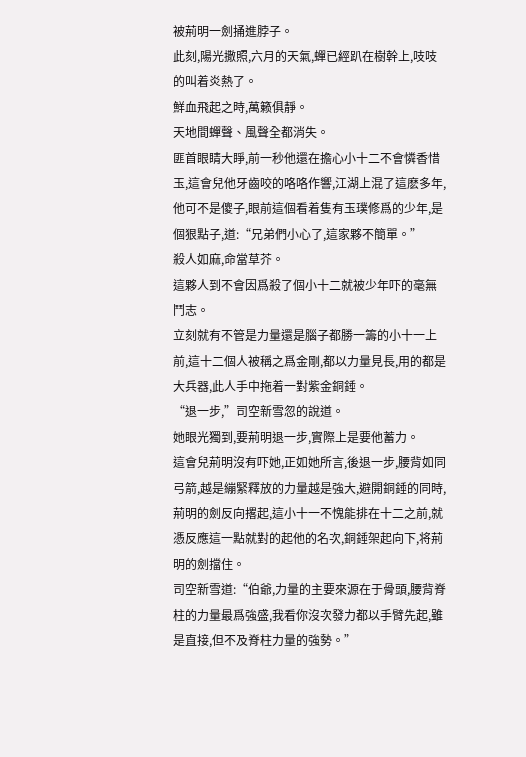被荊明一劍捅進脖子。
此刻,陽光撒照,六月的天氣,蟬已經趴在樹幹上,吱吱的叫着炎熱了。
鮮血飛起之時,萬籁俱靜。
天地間蟬聲、風聲全都消失。
匪首眼睛大睜,前一秒他還在擔心小十二不會憐香惜玉,這會兒他牙齒咬的咯咯作響,江湖上混了這麽多年,他可不是傻子,眼前這個看着隻有玉璞修爲的少年,是個狠點子,道:“兄弟們小心了,這家夥不簡單。”
殺人如麻,命當草芥。
這夥人到不會因爲殺了個小十二就被少年吓的毫無鬥志。
立刻就有不管是力量還是腦子都勝一籌的小十一上前,這十二個人被稱之爲金剛,都以力量見長,用的都是大兵器,此人手中拖着一對紫金銅錘。
“退一步,”司空新雪忽的說道。
她眼光獨到,要荊明退一步,實際上是要他蓄力。
這會兒荊明沒有吓她,正如她所言,後退一步,腰背如同弓箭,越是繃緊釋放的力量越是強大,避開銅錘的同時,荊明的劍反向撂起,這小十一不愧能排在十二之前,就憑反應這一點就對的起他的名次,銅錘架起向下,将荊明的劍擋住。
司空新雪道:“伯爺,力量的主要來源在于骨頭,腰背脊柱的力量最爲強盛,我看你沒次發力都以手臂先起,雖是直接,但不及脊柱力量的強勢。”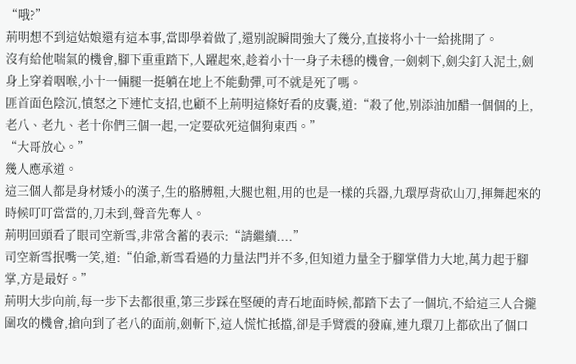“哦?”
荊明想不到這姑娘還有這本事,當即學着做了,還别說瞬間強大了幾分,直接将小十一給挑開了。
沒有給他喘氣的機會,腳下重重踏下,人躍起來,趁着小十一身子未穩的機會,一劍刺下,劍尖釘入泥土,劍身上穿着咽喉,小十一倆腿一挺躺在地上不能動彈,可不就是死了嗎。
匪首面色陰沉,憤怒之下連忙支招,也顧不上荊明這條好看的皮囊,道:“殺了他,别添油加醋一個個的上,老八、老九、老十你們三個一起,一定要砍死這個狗東西。”
“大哥放心。”
幾人應承道。
這三個人都是身材矮小的漢子,生的胳膊粗,大腿也粗,用的也是一樣的兵器,九環厚背砍山刀,揮舞起來的時候叮叮當當的,刀未到,聲音先奪人。
荊明回頭看了眼司空新雪,非常含蓄的表示:“請繼續....”
司空新雪抿嘴一笑,道:“伯爺,新雪看過的力量法門并不多,但知道力量全于腳掌借力大地,萬力起于腳掌,方是最好。”
荊明大步向前,每一步下去都很重,第三步踩在堅硬的青石地面時候,都踏下去了一個坑,不給這三人合攏圍攻的機會,搶向到了老八的面前,劍斬下,這人慌忙抵擋,卻是手臂震的發麻,連九環刀上都砍出了個口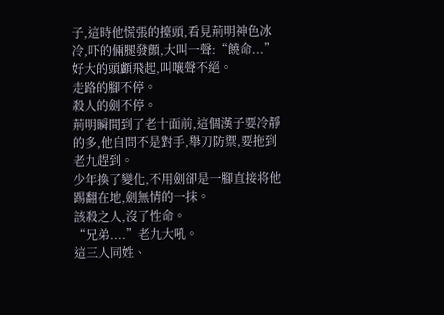子,這時他慌張的擡頭,看見荊明神色冰冷,吓的倆腿發顫,大叫一聲:“饒命...”
好大的頭顱飛起,叫嚷聲不絕。
走路的腳不停。
殺人的劍不停。
荊明瞬間到了老十面前,這個漢子要冷靜的多,他自問不是對手,舉刀防禦,要拖到老九趕到。
少年換了變化,不用劍卻是一腳直接将他踢翻在地,劍無情的一抹。
該殺之人,沒了性命。
“兄弟....”老九大吼。
這三人同姓、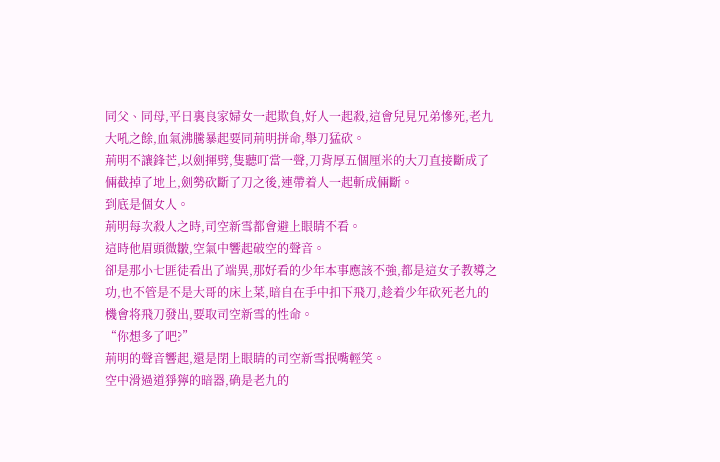同父、同母,平日裏良家婦女一起欺負,好人一起殺,這會兒見兄弟慘死,老九大吼之餘,血氣沸騰暴起要同荊明拼命,舉刀猛砍。
荊明不讓鋒芒,以劍揮劈,隻聽叮當一聲,刀背厚五個厘米的大刀直接斷成了倆截掉了地上,劍勢砍斷了刀之後,連帶着人一起斬成倆斷。
到底是個女人。
荊明每次殺人之時,司空新雪都會避上眼睛不看。
這時他眉頭微皺,空氣中響起破空的聲音。
卻是那小七匪徒看出了端異,那好看的少年本事應該不強,都是這女子教導之功,也不管是不是大哥的床上菜,暗自在手中扣下飛刀,趁着少年砍死老九的機會将飛刀發出,要取司空新雪的性命。
“你想多了吧?”
荊明的聲音響起,還是閉上眼睛的司空新雪抿嘴輕笑。
空中滑過道猙獰的暗器,确是老九的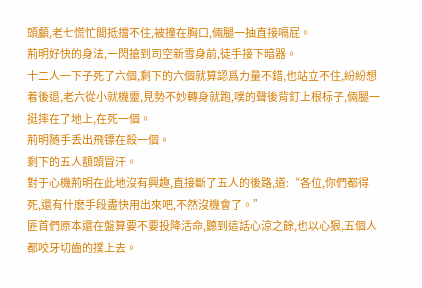頭顱,老七慌忙間抵擋不住,被撞在胸口,倆腿一抽直接嗝屁。
荊明好快的身法,一閃搶到司空新雪身前,徒手接下暗器。
十二人一下子死了六個,剩下的六個就算認爲力量不錯,也站立不住,紛紛想着後退,老六從小就機靈,見勢不妙轉身就跑,噗的聲後背釘上根标子,倆腿一挺摔在了地上,在死一個。
荊明随手丢出飛镖在殺一個。
剩下的五人額頭冒汗。
對于心機荊明在此地沒有興趣,直接斷了五人的後路,道:“各位,你們都得死,還有什麽手段盡快用出來吧,不然沒機會了。”
匪首們原本還在盤算要不要投降活命,聽到這話心涼之餘,也以心狠,五個人都咬牙切齒的撲上去。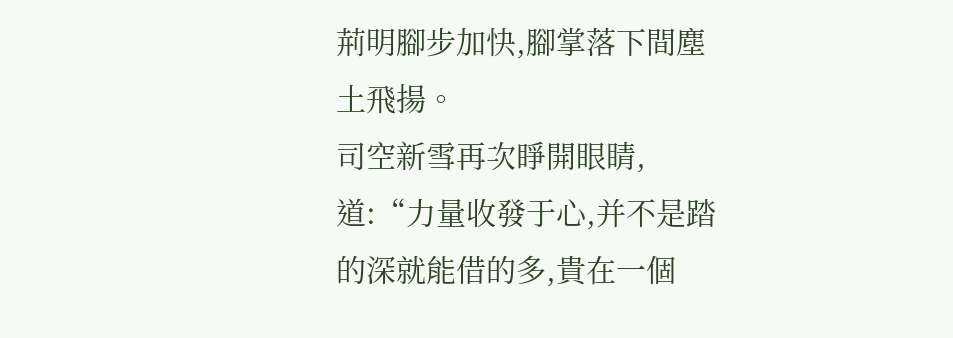荊明腳步加快,腳掌落下間塵土飛揚。
司空新雪再次睜開眼睛,道:“力量收發于心,并不是踏的深就能借的多,貴在一個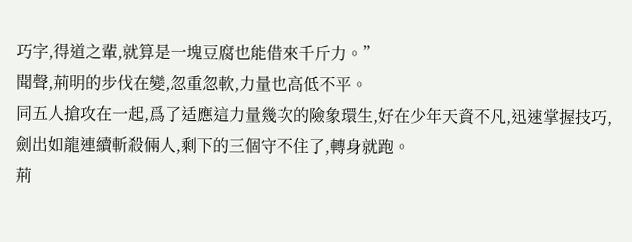巧字,得道之輩,就算是一塊豆腐也能借來千斤力。”
聞聲,荊明的步伐在變,忽重忽軟,力量也高低不平。
同五人搶攻在一起,爲了适應這力量幾次的險象環生,好在少年天資不凡,迅速掌握技巧,劍出如龍連續斬殺倆人,剩下的三個守不住了,轉身就跑。
荊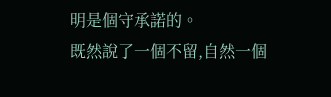明是個守承諾的。
既然說了一個不留,自然一個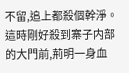不留,追上都殺個幹淨。
這時剛好殺到寨子内部的大門前,荊明一身血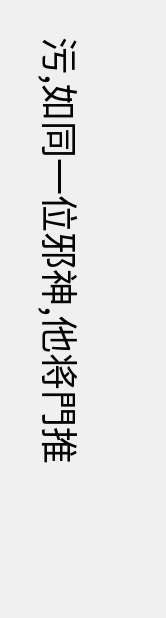污,如同一位邪神,他将門推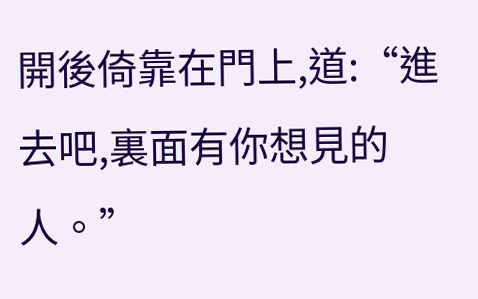開後倚靠在門上,道:“進去吧,裏面有你想見的人。”